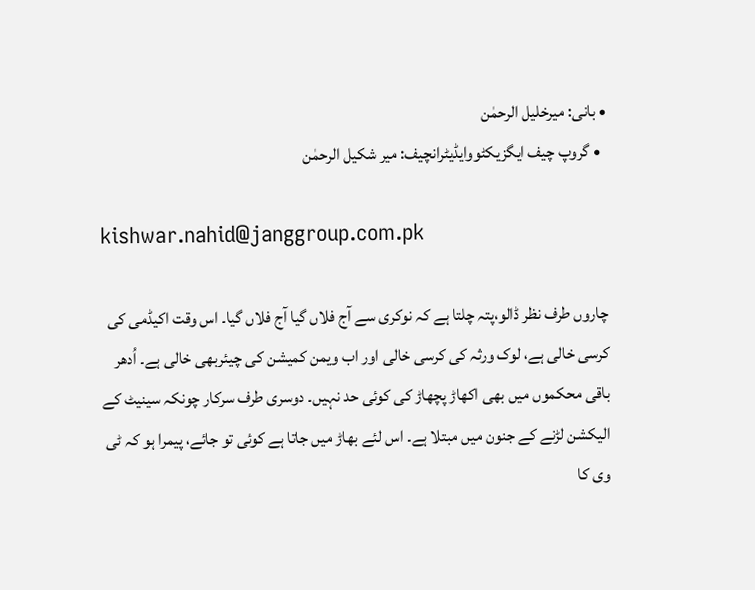• بانی: میرخلیل الرحمٰن
  • گروپ چیف ایگزیکٹووایڈیٹرانچیف: میر شکیل الرحمٰن

kishwar.nahid@janggroup.com.pk

چاروں طرف نظر ڈالو،پتہ چلتا ہے کہ نوکری سے آج فلاں گیا آج فلاں گیا۔ اس وقت اکیڈمی کی کرسی خالی ہے، لوک ورثہ کی کرسی خالی اور اب ویمن کمیشن کی چیئربھی خالی ہے۔ اُدھر باقی محکموں میں بھی اکھاڑ پچھاڑ کی کوئی حد نہیں۔ دوسری طرف سرکار چونکہ سینیٹ کے الیکشن لڑنے کے جنون میں مبتلا ہے۔ اس لئے بھاڑ میں جاتا ہے کوئی تو جائے، پیمرا ہو کہ ٹی وی کا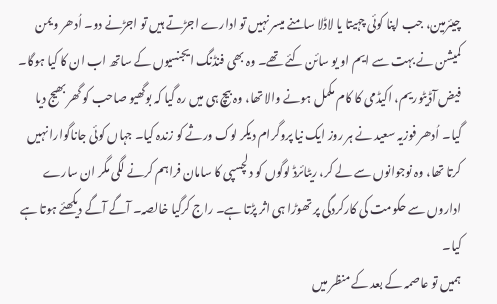چیئرمین، جب اپنا کوئی چہیتا یا لاڈلا سامنے میسر نہیں تو ادارے اجڑتے ہیں تو اجڑنے دو۔ اُدھر ویمن کمیشن نے بہت سے ایم او یو سائن کئے تھے۔ وہ بھی فنڈنگ ایجنسیوں کے ساتھ اب ان کا کیا ہوگا۔ فیض آڈیٹوریم، اکیڈمی کا کام مکمل ہونے والا تھا، وہ بیچ ہی میں رہ گیا کہ بوگھیو صاحب کو گھر بھیج دیا گیا۔ اُدھر فوزیہ سعید نے ہر روز ایک نیا پروگرام دیکر لوک ورثے کو زندہ کیا۔ جہاں کوئی جاناگوارا نہیں کرتا تھا، وہ نوجوانوں سے لے کر، ریٹائرڈ لوگوں کو دلچسپی کا سامان فراہم کرنے لگی مگر ان سارے اداروں سے حکومت کی کارکردگی پر تھوڑا ہی اثر پڑتا ہے۔ راج کرگیا خالصہ۔ آگے آگے دیکھئے ہوتا ہے کیا۔
ہمیں تو عاصمہ کے بعد کے منظر میں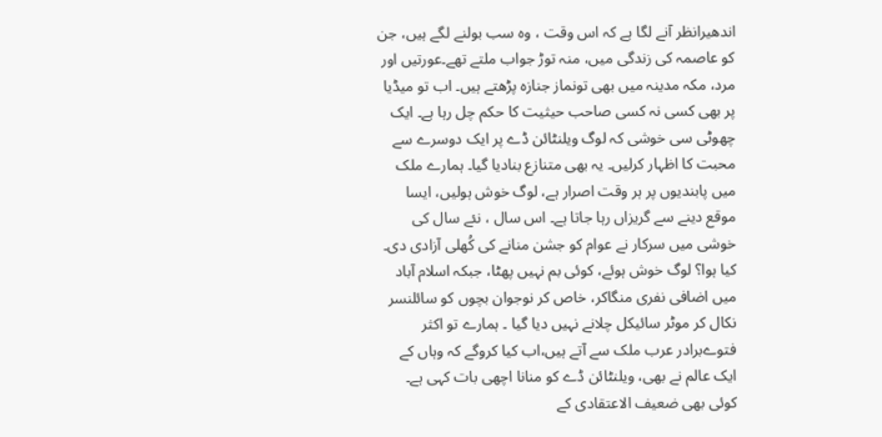اندھیرانظر آنے لگا ہے کہ اس وقت ، وہ سب بولنے لگے ہیں، جن کو عاصمہ کی زندگی میں، منہ توڑ جواب ملتے تھے۔عورتیں اور مرد، مکہ مدینہ میں بھی تونماز جنازہ پڑھتے ہیں۔ اب تو میڈیا پر بھی کسی نہ کسی صاحب حیثیت کا حکم چل رہا ہے۔ ایک چھوٹی سی خوشی کہ لوگ ویلنٹائن ڈے پر ایک دوسرے سے محبت کا اظہار کرلیں۔ یہ بھی متنازع بنادیا گیا۔ ہمارے ملک میں پابندیوں پر ہر وقت اصرار ہے، لوگ خوش ہولیں، ایسا موقع دینے سے گریزاں رہا جاتا ہے۔ اس سال ، نئے سال کی خوشی میں سرکار نے عوام کو جشن منانے کی کُھلی آزادی دی۔ کیا ہوا؟ لوگ خوش ہوئے، کوئی بم نہیں پھٹا، جبکہ اسلام آباد میں اضافی نفری منگاکر، خاص کر نوجوان بچوں کو سائلنسر نکال کر موٹر سائیکل چلانے نہیں دیا گیا ۔ ہمارے تو اکثر فتوےبرادر عرب ملک سے آتے ہیں،اب کیا کروگے کہ وہاں کے ایک عالم نے بھی، ویلنٹائن ڈے کو منانا اچھی بات کہی ہے۔
کوئی بھی ضعیف الاعتقادی کے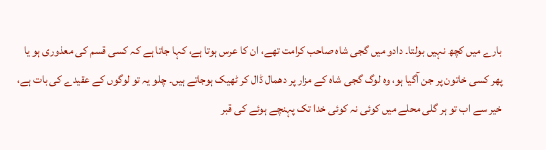بارے میں کچھ نہیں بولتا۔ دادو میں گجی شاہ صاحب کرامت تھے، ان کا عرس ہوتا ہے، کہا جاتا ہے کہ کسی قسم کی معذوری ہو یا پھر کسی خاتون پر جن آگیا ہو، وہ لوگ گجی شاہ کے مزار پر دھمال ڈال کر ٹھیک ہوجاتے ہیں۔ چلو یہ تو لوگوں کے عقیدے کی بات ہے، خیر سے اب تو ہر گلی محلے میں کوئی نہ کوئی خدا تک پہنچے ہوئے کی قبر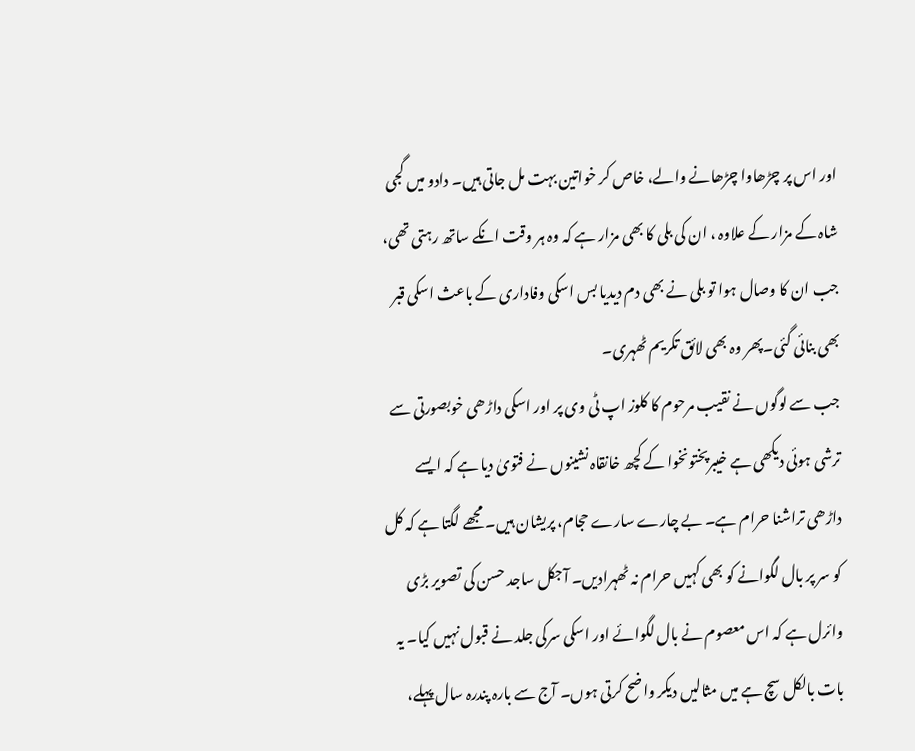اور اس پر چڑھاوا چڑھانے والے، خاص کر خواتین بہت مل جاتی ہیں۔ دادو میں گجی شاہ کے مزار کے علاوہ ، ان کی بلی کا بھی مزار ہے کہ وہ ہر وقت انکے ساتھ رہتی تھی، جب ان کا وصال ہوا تو بلی نے بھی دم دیدیا بس اسکی وفاداری کے باعث اسکی قبر بھی بنائی گئی۔پھر وہ بھی لائق تکریم ٹھہری۔
جب سے لوگوں نے نقیب مرحوم کا کلوز اپ ٹی وی پر اور اسکی داڑھی خوبصورتی سے ترشی ہوئی دیکھی ہے خیبرپختونخوا کے کچھ خانقاہ نشینوں نے فتویٰ دیا ہے کہ ایسے داڑھی تراشنا حرام ہے۔ بے چارے سارے حجام، پریشان ہیں۔ مجھے لگتا ہے کہ کل کو سر پر بال لگوانے کو بھی کہیں حرام نہ ٹھہرادیں۔ آجکل ساجد حسن کی تصویر بڑی وائرل ہے کہ اس معصوم نے بال لگوائے اور اسکی سرکی جلد نے قبول نہیں کیا۔ یہ بات بالکل سچ ہے میں مثالیں دیکر واضح کرتی ہوں۔ آج سے بارہ پندرہ سال پہلے،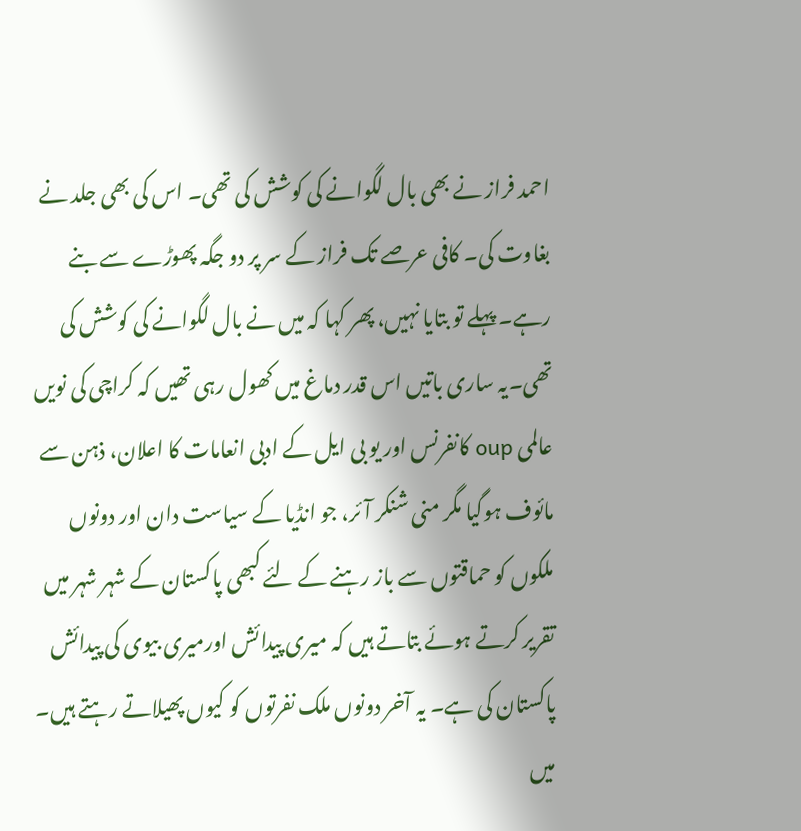احمد فراز نے بھی بال لگوانے کی کوشش کی تھی۔ اس کی بھی جلد نے بغاوت کی۔ کافی عرصے تک فراز کے سر پر دو جگہ پھوڑے سے بنے رہے۔ پہلے تو بتایا نہیں، پھر کہا کہ میں نے بال لگوانے کی کوشش کی تھی۔یہ ساری باتیں اس قدر دماغ میں کھول رہی تھیں کہ کراچی کی نویں عالمی oup کانفرنس اور یو بی ایل کے ادبی انعامات کا اعلان، ذہن سے مائوف ہوگیا مگر منی شنکر آئر، جو انڈیا کے سیاست دان اور دونوں ملکوں کو حماقتوں سے باز رہنے کے لئے کبھی پاکستان کے شہر شہر میں تقریر کرتے ہوئے بتاتے ہیں کہ میری پیدائش اورمیری بیوی کی پیدائش پاکستان کی ہے۔ یہ آخر دونوں ملک نفرتوں کو کیوں پھیلاتے رہتے ہیں۔ میں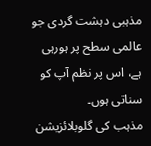مذہبی دہشت گردی جو عالمی سطح پر ہورہی ہے، اس پر نظم آپ کو سناتی ہوں۔
مذہب کی گلوبلائزیشن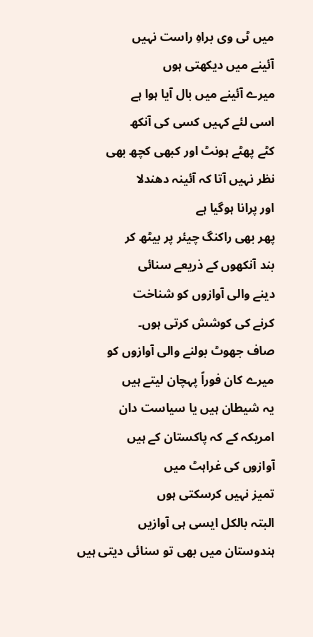میں ٹی وی براہِ راست نہیں
آئینے میں دیکھتی ہوں
میرے آئینے میں بال آیا ہوا ہے
اسی لئے کہیں کسی کی آنکھ
کٹے پھٹے ہونٹ اور کبھی کچھ بھی
نظر نہیں آتا کہ آئینہ دھندلا
اور پرانا ہوگیا ہے
پھر بھی راکنگ چیئر پر بیٹھ کر
بند آنکھوں کے ذریعے سنائی
دینے والی آوازوں کو شناخت
کرنے کی کوشش کرتی ہوں۔
صاف جھوٹ بولنے والی آوازوں کو
میرے کان فوراً پہچان لیتے ہیں
یہ شیطان ہیں یا سیاست دان
امریکہ کے کہ پاکستان کے ہیں
آوازوں کی غراہٹ میں
تمیز نہیں کرسکتی ہوں
البتہ بالکل ایسی ہی آوازیں
ہندوستان میں بھی تو سنائی دیتی ہیں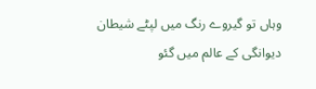وہاں تو گیروے رنگ میں لپٹے شیطان
دیوانگی کے عالم میں گئو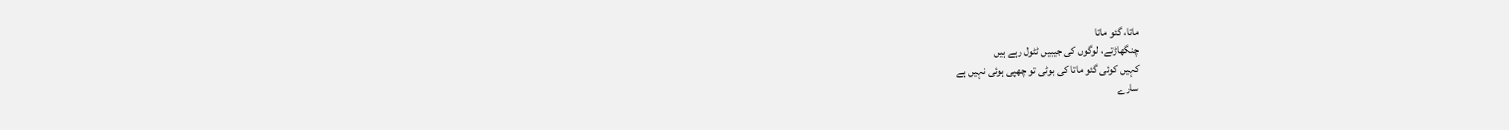ماتا، گئو ماتا
چنگھاڑتے، لوگوں کی جیبیں ٹٹول رہے ہیں
کہیں کوئی گئو ماتا کی بوٹی تو چھپی ہوئی نہیں ہے
سارے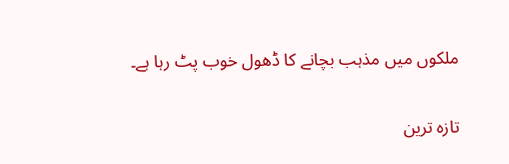ملکوں میں مذہب بچانے کا ڈھول خوب پٹ رہا ہے۔

تازہ ترین